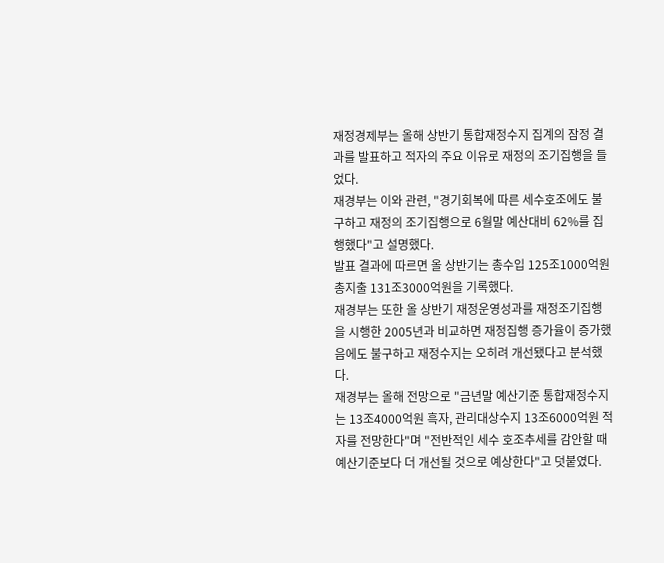재정경제부는 올해 상반기 통합재정수지 집계의 잠정 결과를 발표하고 적자의 주요 이유로 재정의 조기집행을 들었다.
재경부는 이와 관련, "경기회복에 따른 세수호조에도 불구하고 재정의 조기집행으로 6월말 예산대비 62%를 집행했다"고 설명했다.
발표 결과에 따르면 올 상반기는 총수입 125조1000억원 총지출 131조3000억원을 기록했다.
재경부는 또한 올 상반기 재정운영성과를 재정조기집행을 시행한 2005년과 비교하면 재정집행 증가율이 증가했음에도 불구하고 재정수지는 오히려 개선됐다고 분석했다.
재경부는 올해 전망으로 "금년말 예산기준 통합재정수지는 13조4000억원 흑자, 관리대상수지 13조6000억원 적자를 전망한다"며 "전반적인 세수 호조추세를 감안할 때 예산기준보다 더 개선될 것으로 예상한다"고 덧붙였다.